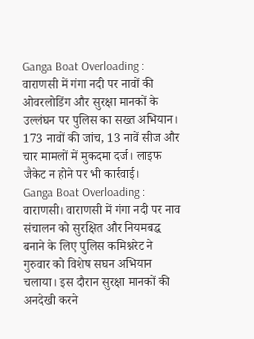Ganga Boat Overloading : वाराणसी में गंगा नदी पर नावों की ओवरलोडिंग और सुरक्षा मानकों के उल्लंघन पर पुलिस का सख्त अभियान। 173 नावों की जांच, 13 नावें सीज और चार मामलों में मुकदमा दर्ज। लाइफ जैकेट न होने पर भी कार्रवाई।
Ganga Boat Overloading : वाराणसी। वाराणसी में गंगा नदी पर नाव संचालन को सुरक्षित और नियमबद्ध बनाने के लिए पुलिस कमिश्नरेट ने गुरुवार को विशेष सघन अभियान चलाया। इस दौरान सुरक्षा मानकों की अनदेखी करने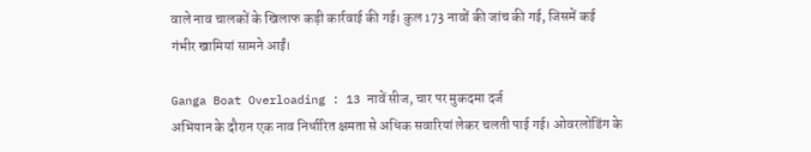वाले नाव चालकों के खिलाफ कड़ी कार्रवाई की गई। कुल 173 नावों की जांच की गई, जिसमें कई गंभीर खामियां सामने आईं।

Ganga Boat Overloading : 13 नावें सीज, चार पर मुकदमा दर्ज
अभियान के दौरान एक नाव निर्धारित क्षमता से अधिक सवारियां लेकर चलती पाई गई। ओवरलोडिंग के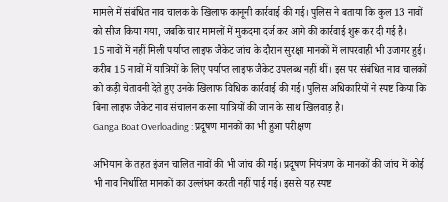मामले में संबंधित नाव चालक के खिलाफ कानूनी कार्रवाई की गई। पुलिस ने बताया कि कुल 13 नावों को सीज किया गया, जबकि चार मामलों में मुकदमा दर्ज कर आगे की कार्रवाई शुरू कर दी गई है।
15 नावों में नहीं मिली पर्याप्त लाइफ जैकेट जांच के दौरान सुरक्षा मानकों में लापरवाही भी उजागर हुई। करीब 15 नावों में यात्रियों के लिए पर्याप्त लाइफ जैकेट उपलब्ध नहीं थीं। इस पर संबंधित नाव चालकों को कड़ी चेतावनी देते हुए उनके खिलाफ विधिक कार्रवाई की गई। पुलिस अधिकारियों ने स्पष्ट किया कि बिना लाइफ जैकेट नाव संचालन करना यात्रियों की जान के साथ खिलवाड़ है।
Ganga Boat Overloading : प्रदूषण मानकों का भी हुआ परीक्षण

अभियान के तहत इंजन चालित नावों की भी जांच की गई। प्रदूषण नियंत्रण के मानकों की जांच में कोई भी नाव निर्धारित मानकों का उल्लंघन करती नहीं पाई गई। इससे यह स्पष्ट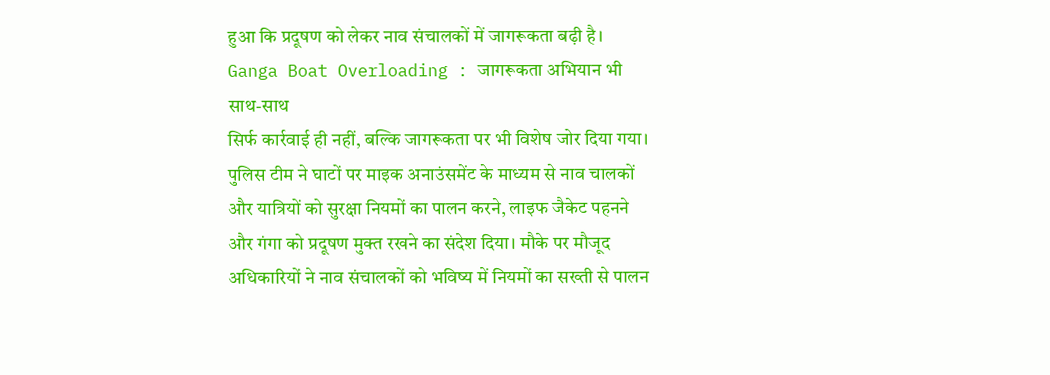हुआ कि प्रदूषण को लेकर नाव संचालकों में जागरूकता बढ़ी है।
Ganga Boat Overloading : जागरूकता अभियान भी साथ-साथ
सिर्फ कार्रवाई ही नहीं, बल्कि जागरूकता पर भी विशेष जोर दिया गया। पुलिस टीम ने घाटों पर माइक अनाउंसमेंट के माध्यम से नाव चालकों और यात्रियों को सुरक्षा नियमों का पालन करने, लाइफ जैकेट पहनने और गंगा को प्रदूषण मुक्त रखने का संदेश दिया। मौके पर मौजूद अधिकारियों ने नाव संचालकों को भविष्य में नियमों का सख्ती से पालन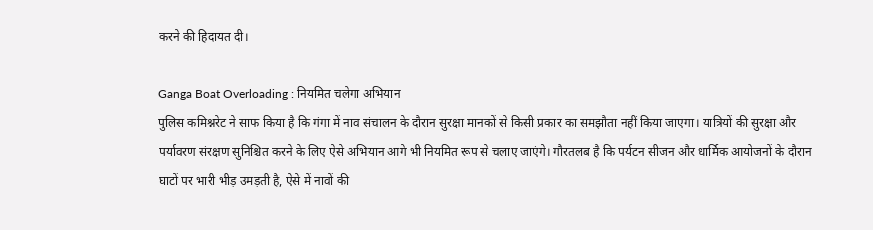करने की हिदायत दी।

Ganga Boat Overloading : नियमित चलेगा अभियान
पुलिस कमिश्नरेट ने साफ किया है कि गंगा में नाव संचालन के दौरान सुरक्षा मानकों से किसी प्रकार का समझौता नहीं किया जाएगा। यात्रियों की सुरक्षा और पर्यावरण संरक्षण सुनिश्चित करने के लिए ऐसे अभियान आगे भी नियमित रूप से चलाए जाएंगे। गौरतलब है कि पर्यटन सीजन और धार्मिक आयोजनों के दौरान घाटों पर भारी भीड़ उमड़ती है, ऐसे में नावों की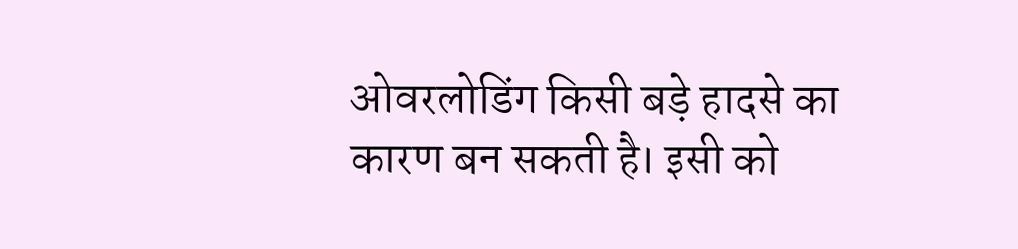ओवरलोडिंग किसी बड़े हादसे का कारण बन सकती है। इसी को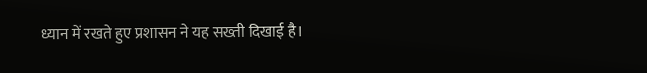ध्यान में रखते हुए प्रशासन ने यह सख्ती दिखाई है।